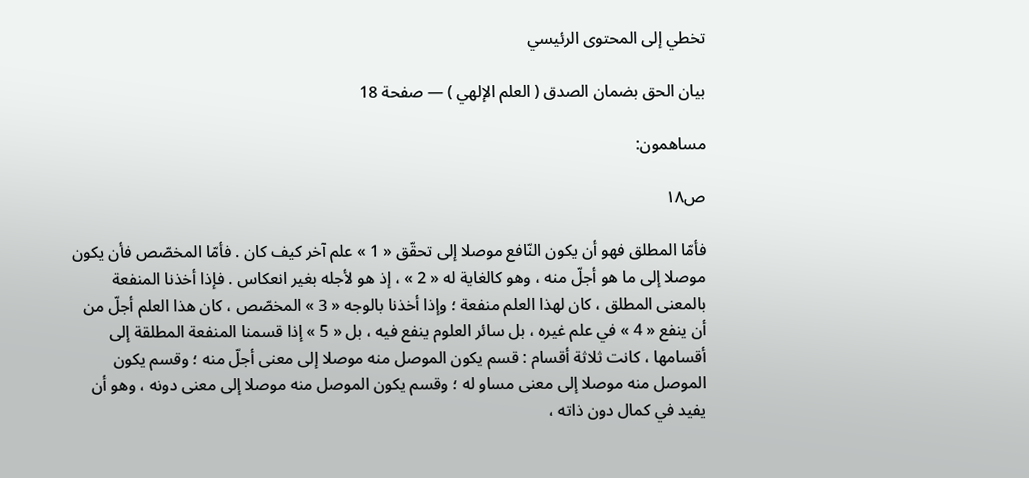تخطي إلى المحتوى الرئيسي

بيان الحق بضمان الصدق ( العلم الإلهي ) — صفحة 18

مساهمون:

ص١٨

فأمّا المطلق فهو أن يكون النّافع موصلا إلى تحقّق « 1 » علم آخر كيف كان . فأمّا المخصّص فأن يكون موصلا إلى ما هو أجلّ منه ، وهو كالغاية له « 2 » ، إذ هو لأجله بغير انعكاس . فإذا أخذنا المنفعة بالمعنى المطلق ، كان لهذا العلم منفعة ؛ وإذا أخذنا بالوجه « 3 » المخصّص ، كان هذا العلم أجلّ من أن ينفع « 4 » في علم غيره ، بل سائر العلوم ينفع فيه ، بل « 5 » إذا قسمنا المنفعة المطلقة إلى أقسامها ، كانت ثلاثة أقسام : قسم يكون الموصل منه موصلا إلى معنى أجلّ منه ؛ وقسم يكون الموصل منه موصلا إلى معنى مساو له ؛ وقسم يكون الموصل منه موصلا إلى معنى دونه ، وهو أن يفيد في كمال دون ذاته ،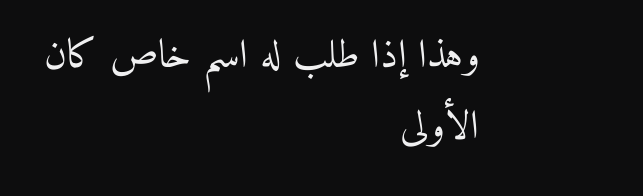وهذا إذا طلب له اسم خاص كان الأولى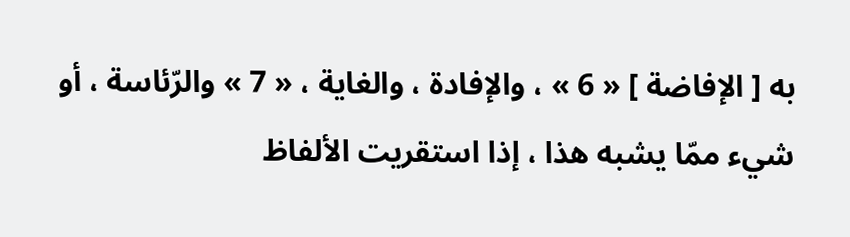به [ الإفاضة ] « 6 » ، والإفادة ، والغاية ، « 7 » والرّئاسة ، أو شيء ممّا يشبه هذا ، إذا استقريت الألفاظ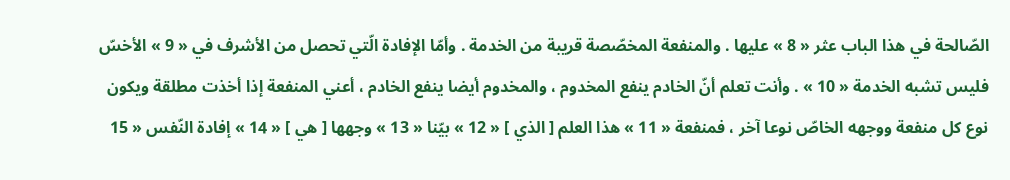الصّالحة في هذا الباب عثر « 8 » عليها . والمنفعة المخصّصة قريبة من الخدمة . وأمّا الإفادة الّتي تحصل من الأشرف في « 9 » الأخسّ فليس تشبه الخدمة « 10 » . وأنت تعلم أنّ الخادم ينفع المخدوم ، والمخدوم أيضا ينفع الخادم ، أعني المنفعة إذا أخذت مطلقة ويكون نوع كل منفعة ووجهه الخاصّ نوعا آخر ، فمنفعة « 11 » هذا العلم [ الذي ] « 12 » بيّنا « 13 » وجهها [ هي ] « 14 » إفادة النّفس « 15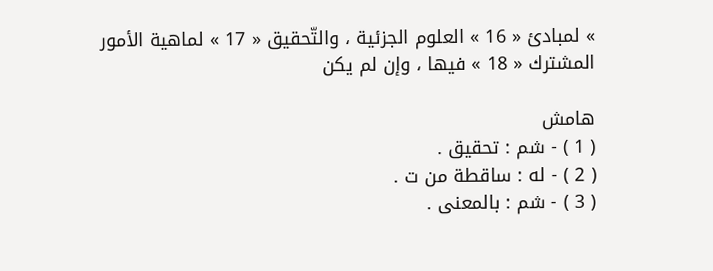» لمبادئ « 16 » العلوم الجزئية ، والتّحقيق « 17 » لماهية الأمور المشترك « 18 » فيها ، وإن لم يكن

هامش
( 1 ) - شم : تحقيق .
( 2 ) - له : ساقطة من ت .
( 3 ) - شم : بالمعنى .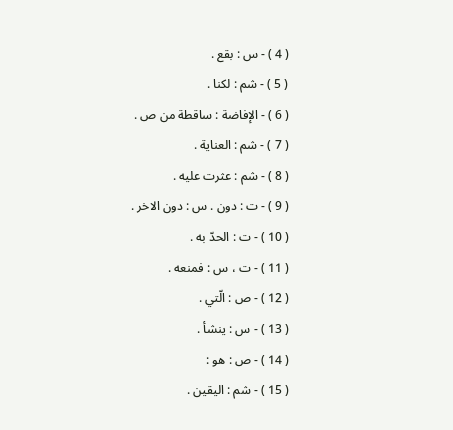( 4 ) - س : بقع .
( 5 ) - شم : لكنا .
( 6 ) - الإفاضة : ساقطة من ص .
( 7 ) - شم : العناية .
( 8 ) - شم : عثرت عليه .
( 9 ) - ت : دون . س : دون الاخر .
( 10 ) - ت : الحدّ به .
( 11 ) - ت ، س : فمنعه .
( 12 ) - ص : الّتي .
( 13 ) - س : ينشأ .
( 14 ) - ص : هو :
( 15 ) - شم : اليقين .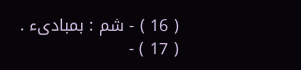( 16 ) - شم : بمبادىء .
( 17 ) -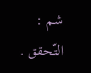شم : التّحقق .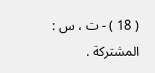( 18 ) - ت ، س : المشتركة .